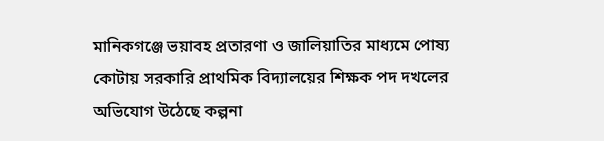মানিকগঞ্জে ভয়াবহ প্রতারণা ও জালিয়াতির মাধ্যমে পোষ্য কোটায় সরকারি প্রাথমিক বিদ্যালয়ের শিক্ষক পদ দখলের অভিযোগ উঠেছে কল্পনা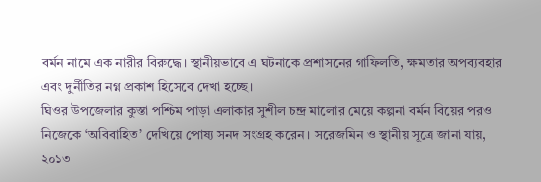বর্মন নামে এক নারীর বিরুদ্ধে। স্থানীয়ভাবে এ ঘটনাকে প্রশাসনের গাফিলতি, ক্ষমতার অপব্যবহার এবং দুর্নীতির নগ্ন প্রকাশ হিসেবে দেখা হচ্ছে।
ঘিওর উপজেলার কুস্তা পশ্চিম পাড়া এলাকার সুশীল চন্দ্র মালোর মেয়ে কল্পনা বর্মন বিয়ের পরও নিজেকে ‘অবিবাহিত’ দেখিয়ে পোষ্য সনদ সংগ্রহ করেন। সরেজমিন ও স্থানীয় সূত্রে জানা যায়, ২০১৩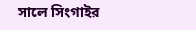সালে সিংগাইর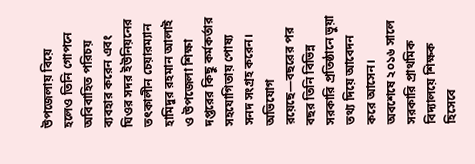উপজেলায় বিয়ে হলেও তিনি গোপনে অবিবাহিত পরিচয় ব্যবহার করেন এবং ঘিওর সদর ইউনিয়নের তৎকালীন চেয়ারম্যান হামিদুর রহমান আলাই ও উপজেলা শিক্ষা দপ্তরের কিছু কর্মকর্তার সহযোগিতায় পোষ্য সনদ সংগ্রহ করেন।
অভিযোগ রয়েছে—বছরের পর বছর তিনি বিভিন্ন সরকারি প্রতিষ্ঠানে ভুয়া তথ্য দিয়ে আবেদন করে আসেন। অবশেষে ২০১৬ সালে সরকারি প্রাথমিক বিদ্যালয়ে শিক্ষক হিসেবে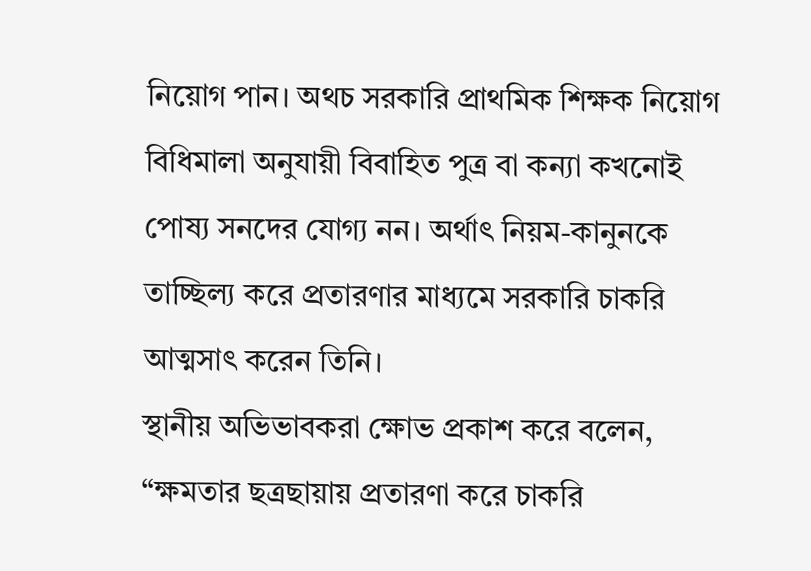নিয়োগ পান। অথচ সরকারি প্রাথমিক শিক্ষক নিয়োগ বিধিমালা অনুযায়ী বিবাহিত পুত্র বা কন্যা কখনোই পোষ্য সনদের যোগ্য নন। অর্থাৎ নিয়ম-কানুনকে তাচ্ছিল্য করে প্রতারণার মাধ্যমে সরকারি চাকরি আত্মসাৎ করেন তিনি।
স্থানীয় অভিভাবকরা ক্ষোভ প্রকাশ করে বলেন, “ক্ষমতার ছত্রছায়ায় প্রতারণা করে চাকরি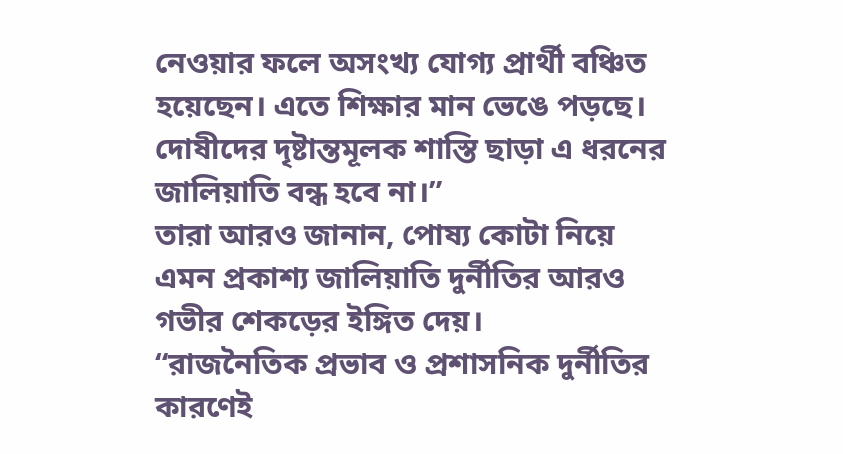নেওয়ার ফলে অসংখ্য যোগ্য প্রার্থী বঞ্চিত হয়েছেন। এতে শিক্ষার মান ভেঙে পড়ছে। দোষীদের দৃষ্টান্তমূলক শাস্তি ছাড়া এ ধরনের জালিয়াতি বন্ধ হবে না।”
তারা আরও জানান, পোষ্য কোটা নিয়ে এমন প্রকাশ্য জালিয়াতি দুর্নীতির আরও গভীর শেকড়ের ইঙ্গিত দেয়।
“রাজনৈতিক প্রভাব ও প্রশাসনিক দুর্নীতির কারণেই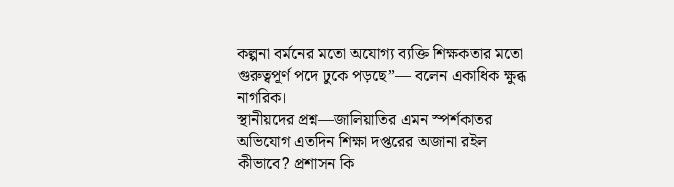কল্পনা বর্মনের মতো অযোগ্য ব্যক্তি শিক্ষকতার মতো গুরুত্বপূর্ণ পদে ঢুকে পড়ছে”— বলেন একাধিক ক্ষুব্ধ নাগরিক।
স্থানীয়দের প্রশ্ন—জালিয়াতির এমন স্পর্শকাতর অভিযোগ এতদিন শিক্ষা দপ্তরের অজানা রইল কীভাবে? প্রশাসন কি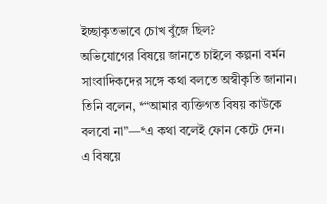ইচ্ছাকৃতভাবে চোখ বুঁজে ছিল?
অভিযোগের বিষয়ে জানতে চাইলে কল্পনা বর্মন সাংবাদিকদের সঙ্গে কথা বলতে অস্বীকৃতি জানান। তিনি বলেন, *“আমার ব্যক্তিগত বিষয় কাউকে বলবো না”—*এ কথা বলেই ফোন কেটে দেন।
এ বিষয়ে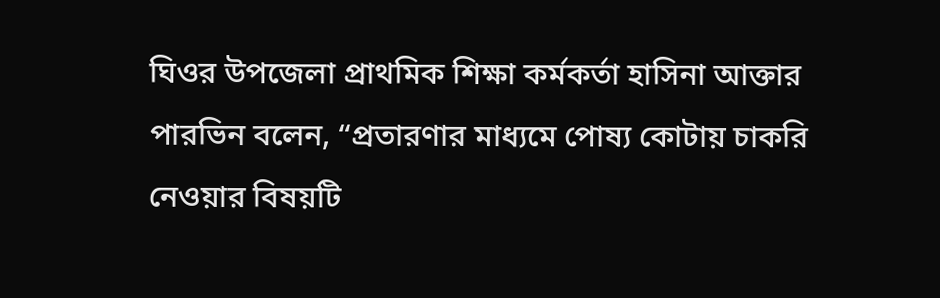ঘিওর উপজেলা প্রাথমিক শিক্ষা কর্মকর্তা হাসিনা আক্তার পারভিন বলেন, “প্রতারণার মাধ্যমে পোষ্য কোটায় চাকরি নেওয়ার বিষয়টি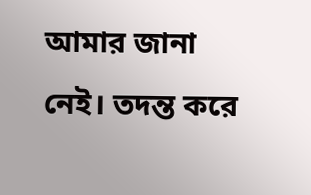আমার জানা নেই। তদন্ত করে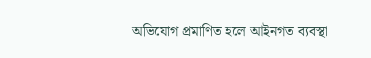অভিযোগ প্রমাণিত হলে আইনগত ব্যবস্থা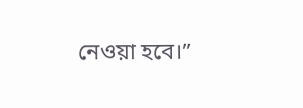নেওয়া হবে।”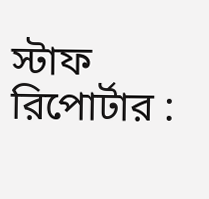স্টাফ রিপোর্টার :